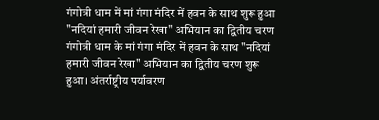गंगोत्री धाम में मां गंगा मंदिर में हवन के साथ शुरू हुआ "नदियां हमारी जीवन रेखा" अभियान का द्वितीय चरण
गंगोत्री धाम के मां गंगा मंदिर में हवन के साथ "नदियां हमारी जीवन रेखा" अभियान का द्वितीय चरण शुरू हुआ। अंतर्राष्ट्रीय पर्यावरण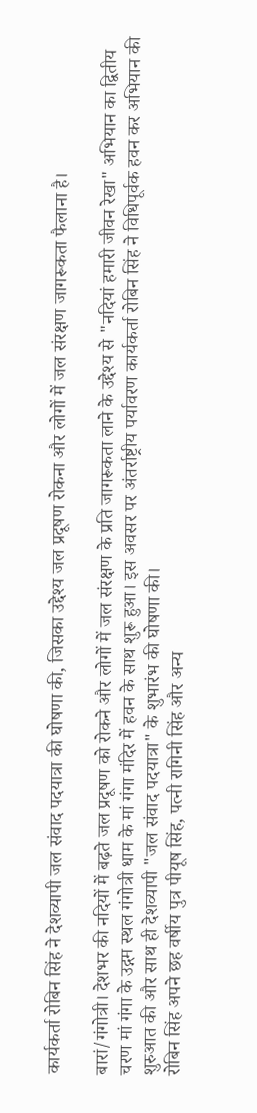कार्यकर्ता रोबिन सिंह ने देशव्यापी जल संवाद पदयात्रा की घोषणा की, जिसका उद्देश्य जल प्रदूषण रोकना और लोगों में जल संरक्षण जागरूकता फैलाना है।

बारां/गंगोत्री। देशभर की नदियों में बढ़ते जल प्रदूषण को रोकने और लोगों में जल संरक्षण के प्रति जागरूकता लाने के उद्देश्य से "नदियां हमारी जीवन रेखा" अभियान का द्वितीय चरण मां गंगा के उद्गम स्थल गंगोत्री धाम के मां गंगा मंदिर में हवन के साथ शुरू हुआ। इस अवसर पर अंतर्राष्ट्रीय पर्यावरण कार्यकर्ता रोबिन सिंह ने विधिपूर्वक हवन कर अभियान की शुरुआत की और साथ ही देशव्यापी "जल संवाद पदयात्रा" के शुभारंभ की घोषणा की।
रोबिन सिंह अपने छह वर्षीय पुत्र पीयूष सिंह, पत्नी रागिनी सिंह और अन्य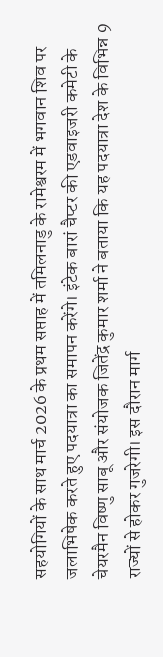सहयोगियों के साथ मार्च 2026 के प्रथम सप्ताह में तमिलनाडु के रामेश्वरम में भगवान शिव पर जलाभिषेक करते हुए पदयात्रा का समापन करेंगे। इंटेक बारां चैप्टर की एडवाइजरी कमेटी के चेयरमैन विष्णु साबू और संयोजक जितेंद्र कुमार शर्मा ने बताया कि यह पदयात्रा देश के विभिन्न 9 राज्यों से होकर गुजरेगी। इस दौरान मार्ग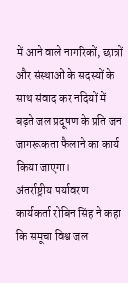में आने वाले नागरिकों, छात्रों और संस्थाओं के सदस्यों के साथ संवाद कर नदियों में बढ़ते जल प्रदूषण के प्रति जन जागरूकता फैलाने का कार्य किया जाएगा।
अंतर्राष्ट्रीय पर्यावरण कार्यकर्ता रोबिन सिंह ने कहा कि समूचा विश्व जल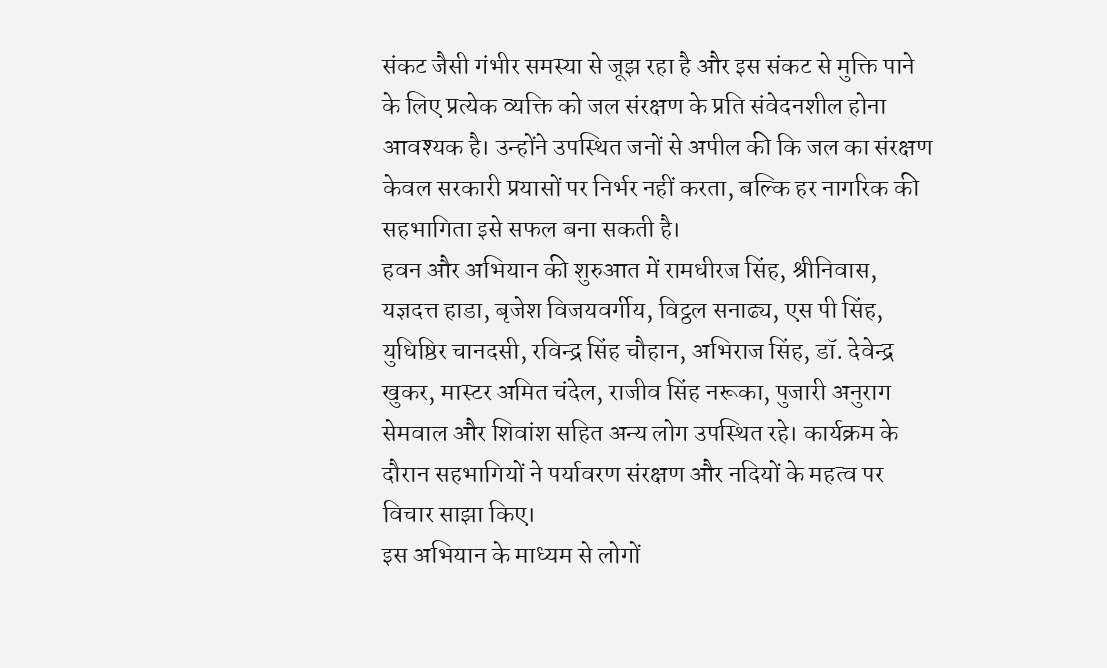संकट जैसी गंभीर समस्या से जूझ रहा है और इस संकट से मुक्ति पाने के लिए प्रत्येक व्यक्ति को जल संरक्षण के प्रति संवेदनशील होना आवश्यक है। उन्होंने उपस्थित जनों से अपील की कि जल का संरक्षण केवल सरकारी प्रयासों पर निर्भर नहीं करता, बल्कि हर नागरिक की सहभागिता इसे सफल बना सकती है।
हवन और अभियान की शुरुआत में रामधीरज सिंह, श्रीनिवास, यज्ञदत्त हाडा, बृजेश विजयवर्गीय, विट्ठल सनाढ्य, एस पी सिंह, युधिष्ठिर चानदसी, रविन्द्र सिंह चौहान, अभिराज सिंह, डॉ. देवेन्द्र खुकर, मास्टर अमित चंदेल, राजीव सिंह नरूका, पुजारी अनुराग सेमवाल और शिवांश सहित अन्य लोग उपस्थित रहे। कार्यक्रम के दौरान सहभागियों ने पर्यावरण संरक्षण और नदियों के महत्व पर विचार साझा किए।
इस अभियान के माध्यम से लोगों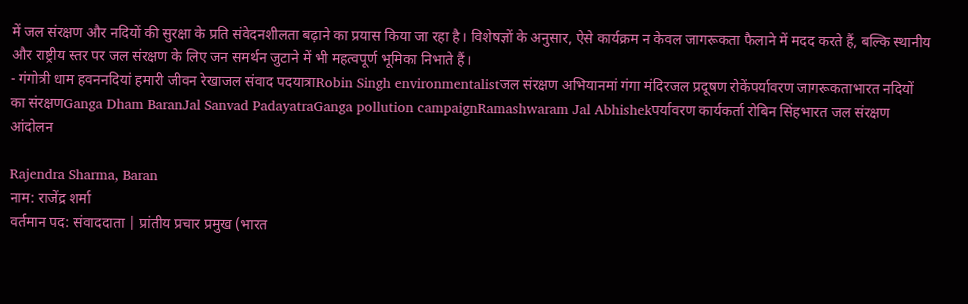में जल संरक्षण और नदियों की सुरक्षा के प्रति संवेदनशीलता बढ़ाने का प्रयास किया जा रहा है। विशेषज्ञों के अनुसार, ऐसे कार्यक्रम न केवल जागरूकता फैलाने में मदद करते हैं, बल्कि स्थानीय और राष्ट्रीय स्तर पर जल संरक्षण के लिए जन समर्थन जुटाने में भी महत्वपूर्ण भूमिका निभाते हैं।
- गंगोत्री धाम हवननदियां हमारी जीवन रेखाजल संवाद पदयात्राRobin Singh environmentalistजल संरक्षण अभियानमां गंगा मंदिरजल प्रदूषण रोकेंपर्यावरण जागरूकताभारत नदियों का संरक्षणGanga Dham BaranJal Sanvad PadayatraGanga pollution campaignRamashwaram Jal Abhishekपर्यावरण कार्यकर्ता रोबिन सिंहभारत जल संरक्षण आंदोलन

Rajendra Sharma, Baran
नाम: राजेंद्र शर्मा
वर्तमान पद: संवाददाता | प्रांतीय प्रचार प्रमुख (भारत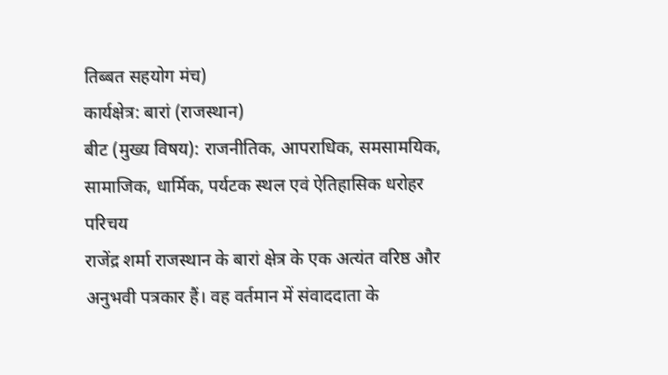तिब्बत सहयोग मंच)
कार्यक्षेत्र: बारां (राजस्थान)
बीट (मुख्य विषय): राजनीतिक, आपराधिक, समसामयिक, सामाजिक, धार्मिक, पर्यटक स्थल एवं ऐतिहासिक धरोहर
परिचय
राजेंद्र शर्मा राजस्थान के बारां क्षेत्र के एक अत्यंत वरिष्ठ और अनुभवी पत्रकार हैं। वह वर्तमान में संवाददाता के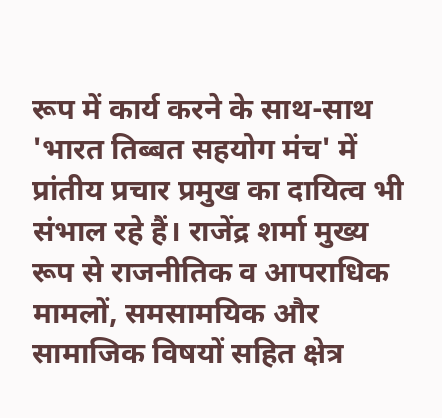रूप में कार्य करने के साथ-साथ 'भारत तिब्बत सहयोग मंच' में प्रांतीय प्रचार प्रमुख का दायित्व भी संभाल रहे हैं। राजेंद्र शर्मा मुख्य रूप से राजनीतिक व आपराधिक मामलों, समसामयिक और सामाजिक विषयों सहित क्षेत्र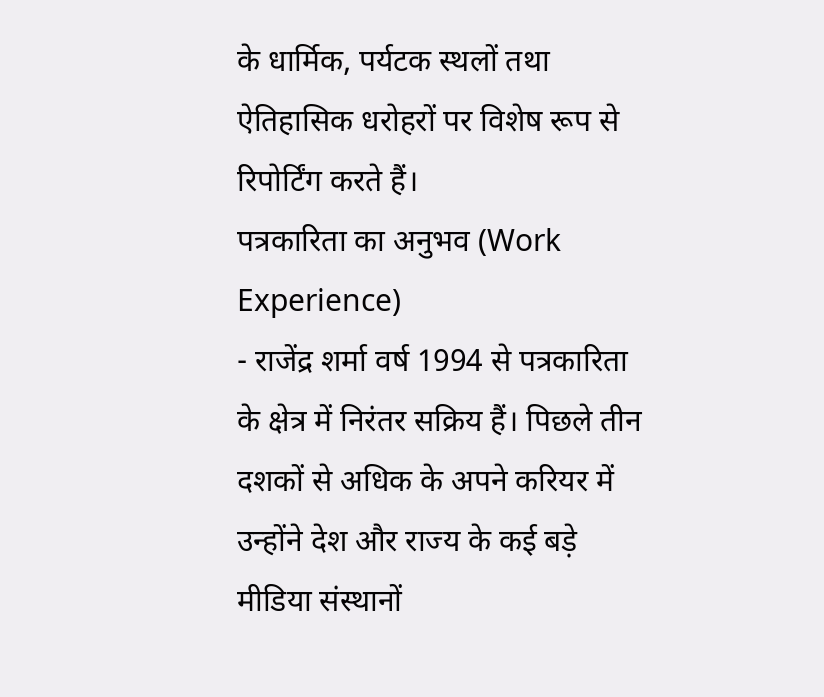के धार्मिक, पर्यटक स्थलों तथा ऐतिहासिक धरोहरों पर विशेष रूप से रिपोर्टिंग करते हैं।
पत्रकारिता का अनुभव (Work Experience)
- राजेंद्र शर्मा वर्ष 1994 से पत्रकारिता के क्षेत्र में निरंतर सक्रिय हैं। पिछले तीन दशकों से अधिक के अपने करियर में उन्होंने देश और राज्य के कई बड़े मीडिया संस्थानों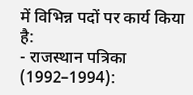में विभिन्न पदों पर कार्य किया है:
- राजस्थान पत्रिका (1992–1994):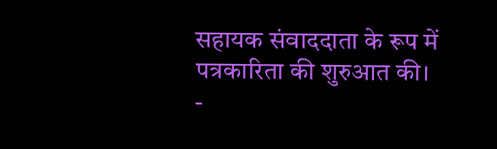सहायक संवाददाता के रूप में पत्रकारिता की शुरुआत की।
-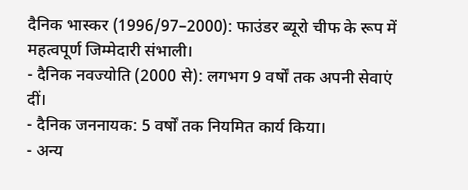दैनिक भास्कर (1996/97–2000): फाउंडर ब्यूरो चीफ के रूप में महत्वपूर्ण जिम्मेदारी संभाली।
- दैनिक नवज्योति (2000 से): लगभग 9 वर्षों तक अपनी सेवाएं दीं।
- दैनिक जननायक: 5 वर्षों तक नियमित कार्य किया।
- अन्य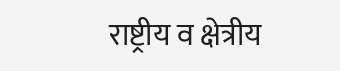राष्ट्रीय व क्षेत्रीय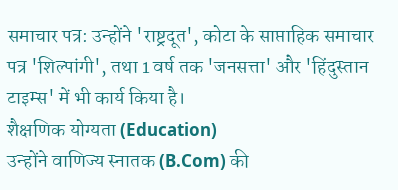समाचार पत्र: उन्होंने 'राष्ट्रदूत', कोटा के साप्ताहिक समाचार पत्र 'शिल्पांगी', तथा 1 वर्ष तक 'जनसत्ता' और 'हिंदुस्तान टाइम्स' में भी कार्य किया है।
शैक्षणिक योग्यता (Education)
उन्होंने वाणिज्य स्नातक (B.Com) की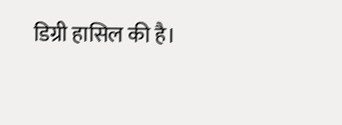डिग्री हासिल की है।